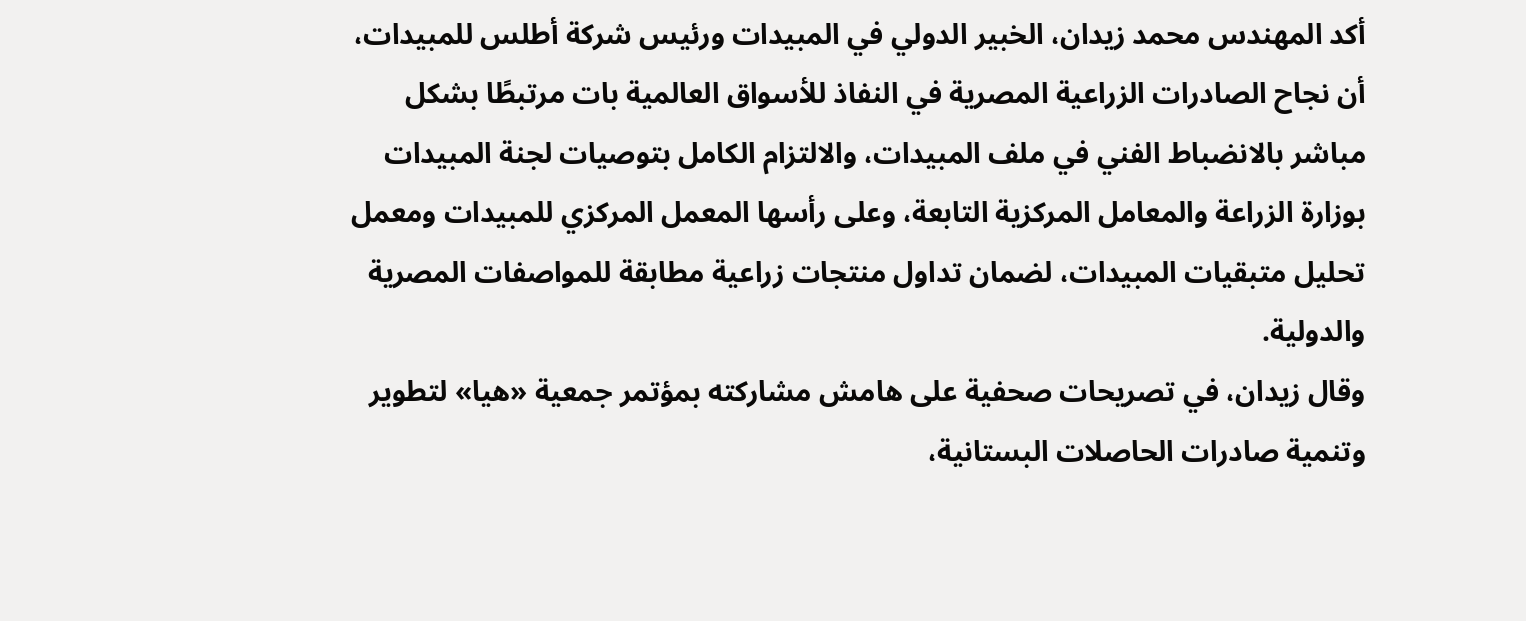أكد المهندس محمد زيدان، الخبير الدولي في المبيدات ورئيس شركة أطلس للمبيدات، أن نجاح الصادرات الزراعية المصرية في النفاذ للأسواق العالمية بات مرتبطًا بشكل مباشر بالانضباط الفني في ملف المبيدات، والالتزام الكامل بتوصيات لجنة المبيدات بوزارة الزراعة والمعامل المركزية التابعة، وعلى رأسها المعمل المركزي للمبيدات ومعمل تحليل متبقيات المبيدات، لضمان تداول منتجات زراعية مطابقة للمواصفات المصرية والدولية.
وقال زيدان، في تصريحات صحفية على هامش مشاركته بمؤتمر جمعية «هيا» لتطوير وتنمية صادرات الحاصلات البستانية،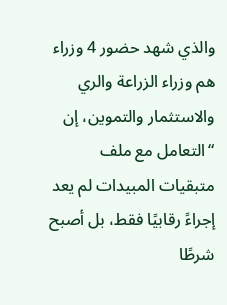والذي شهد حضور 4 وزراء هم وزراء الزراعة والري والاستثمار والتموين، إن “التعامل مع ملف متبقيات المبيدات لم يعد إجراءً رقابيًا فقط، بل أصبح شرطًا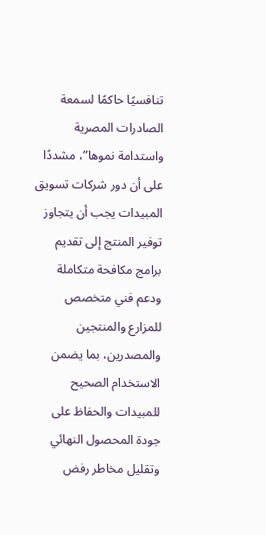تنافسيًا حاكمًا لسمعة الصادرات المصرية واستدامة نموها”، مشددًا على أن دور شركات تسويق المبيدات يجب أن يتجاوز توفير المنتج إلى تقديم برامج مكافحة متكاملة ودعم فني متخصص للمزارع والمنتجين والمصدرين، بما يضمن الاستخدام الصحيح للمبيدات والحفاظ على جودة المحصول النهائي وتقليل مخاطر رفض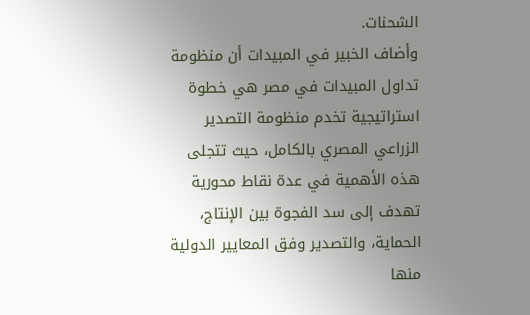الشحنات.
وأضاف الخبير في المبيدات أن منظومة تداول المبيدات في مصر هي خطوة استراتيجية تخدم منظومة التصدير الزراعي المصري بالكامل، حيث تتجلى هذه الأهمية في عدة نقاط محورية تهدف إلى سد الفجوة بين الإنتاج، الحماية، والتصدير وفق المعايير الدولية منها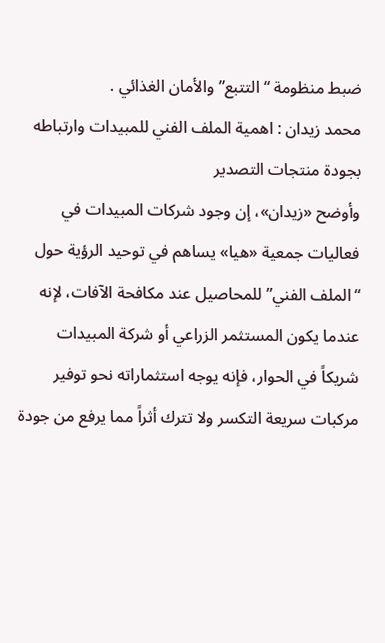ضبط منظومة “التتبع” والأمان الغذائي .
محمد زيدان : اهمية الملف الفني للمبيدات وارتباطه بجودة منتجات التصدير
وأوضح «زيدان»، إن وجود شركات المبيدات في فعاليات جمعية «هيا» يساهم في توحيد الرؤية حول “الملف الفني” للمحاصيل عند مكافحة الآفات، لإنه عندما يكون المستثمر الزراعي أو شركة المبيدات شريكاً في الحوار، فإنه يوجه استثماراته نحو توفير مركبات سريعة التكسر ولا تترك أثراً مما يرفع من جودة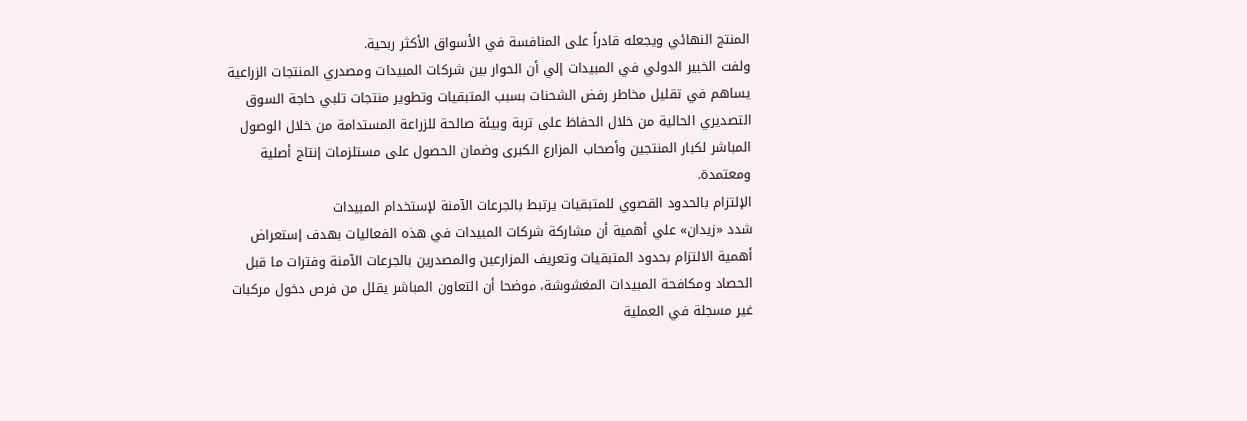المنتج النهائي ويجعله قادراً على المنافسة في الأسواق الأكثر ربحية.
ولفت الخبير الدولي في المبيدات إلي أن الحوار بين شركات المبيدات ومصدري المنتجات الزراعية يساهم في تقليل مخاطر رفض الشحنات بسبب المتبقيات وتطوير منتجات تلبي حاجة السوق التصديري الحالية من خلال الحفاظ على تربة وبيئة صالحة للزراعة المستدامة من خلال الوصول المباشر لكبار المنتجين وأصحاب المزارع الكبرى وضمان الحصول على مستلزمات إنتاج أصلية ومعتمدة.
الإلتزام بالحدود القصوي للمتبقيات يرتبط بالجرعات الآمنة لإستخدام المبيدات
شدد «زيدان» علي أهمية أن مشاركة شركات المبيدات في هذه الفعاليات بهدف إستعراض أهمية الالتزام بحدود المتبقيات وتعريف المزارعين والمصدرين بالجرعات الآمنة وفترات ما قبل الحصاد ومكافحة المبيدات المغشوشة، موضحا أن التعاون المباشر يقلل من فرص دخول مركبات غير مسجلة في العملية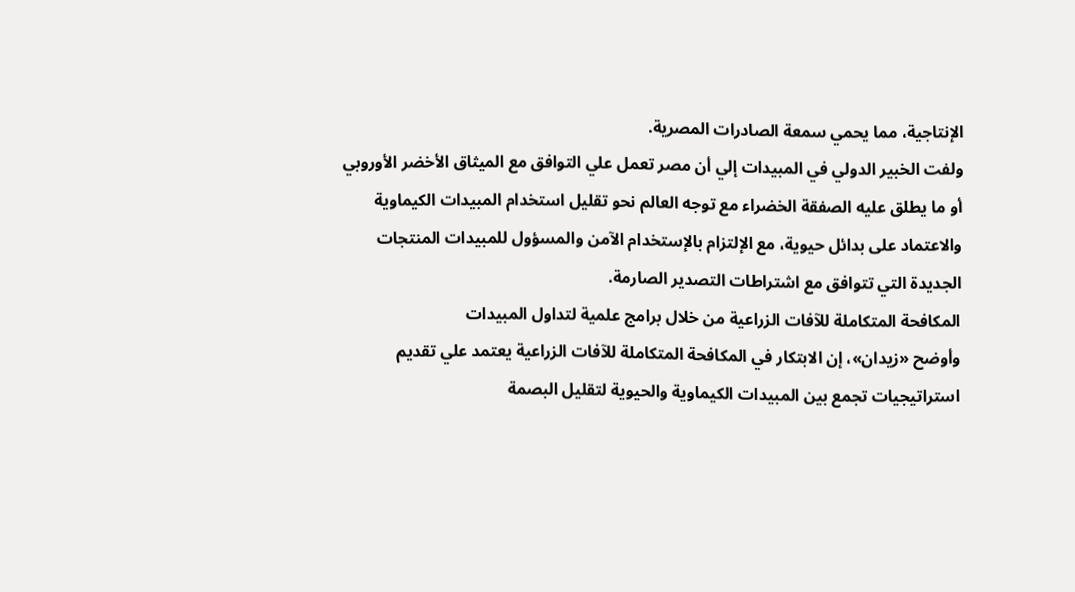الإنتاجية، مما يحمي سمعة الصادرات المصرية.
ولفت الخبير الدولي في المبيدات إلي أن مصر تعمل علي التوافق مع الميثاق الأخضر الأوروبي أو ما يطلق عليه الصفقة الخضراء مع توجه العالم نحو تقليل استخدام المبيدات الكيماوية والاعتماد على بدائل حيوية، مع الإلتزام بالإستخدام الآمن والمسؤول للمبيدات المنتجات الجديدة التي تتوافق مع اشتراطات التصدير الصارمة.
المكافحة المتكاملة للآفات الزراعية من خلال برامج علمية لتداول المبيدات
وأوضح «زيدان»، إن الابتكار في المكافحة المتكاملة للآفات الزراعية يعتمد علي تقديم استراتيجيات تجمع بين المبيدات الكيماوية والحيوية لتقليل البصمة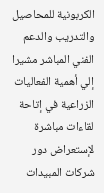الكربونية للمحاصيل والتدريب والدعم الفني المباشر مشيرا إلي أهمية الفعاليات الزراعية في إتاحة لقاءات مباشرة لإستعراض دور شركات المبيدات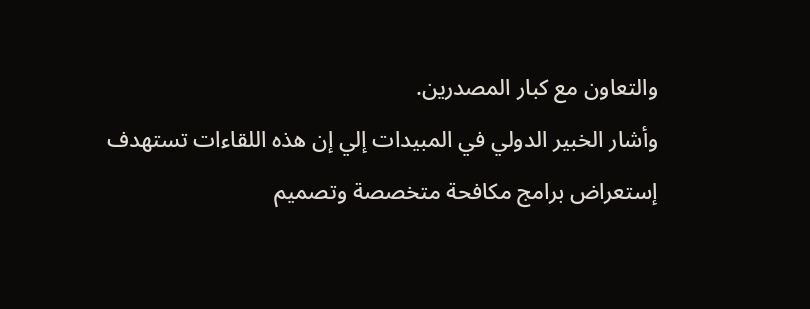والتعاون مع كبار المصدرين.
وأشار الخبير الدولي في المبيدات إلي إن هذه اللقاءات تستهدف إستعراض برامج مكافحة متخصصة وتصميم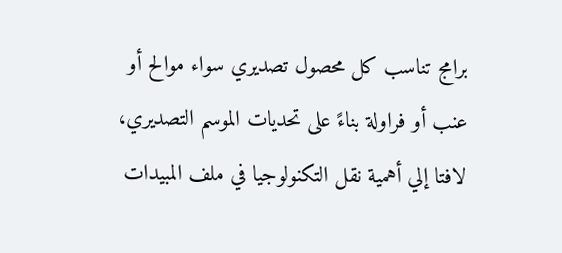برامج تناسب كل محصول تصديري سواء موالح أو عنب أو فراولة بناءً على تحديات الموسم التصديري، لافتا إلي أهمية نقل التكنولوجيا في ملف المبيدات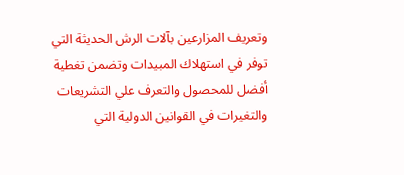وتعريف المزارعين بآلات الرش الحديثة التي توفر في استهلاك المبيدات وتضمن تغطية أفضل للمحصول والتعرف علي التشريعات والتغيرات في القوانين الدولية التي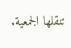تنقلها الجمعية.